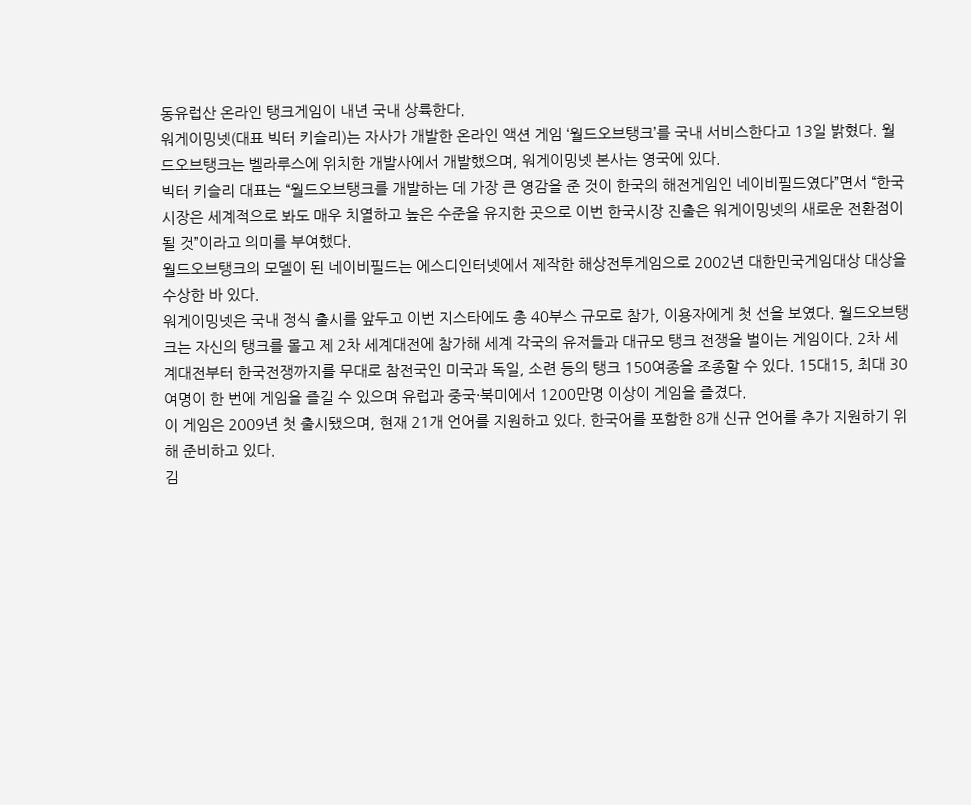동유럽산 온라인 탱크게임이 내년 국내 상륙한다.
워게이밍넷(대표 빅터 키슬리)는 자사가 개발한 온라인 액션 게임 ‘월드오브탱크’를 국내 서비스한다고 13일 밝혔다. 월드오브탱크는 벨라루스에 위치한 개발사에서 개발했으며, 워게이밍넷 본사는 영국에 있다.
빅터 키슬리 대표는 “월드오브탱크를 개발하는 데 가장 큰 영감을 준 것이 한국의 해전게임인 네이비필드였다”면서 “한국 시장은 세계적으로 봐도 매우 치열하고 높은 수준을 유지한 곳으로 이번 한국시장 진출은 워게이밍넷의 새로운 전환점이 될 것”이라고 의미를 부여했다.
월드오브탱크의 모델이 된 네이비필드는 에스디인터넷에서 제작한 해상전투게임으로 2002년 대한민국게임대상 대상을 수상한 바 있다.
워게이밍넷은 국내 정식 출시를 앞두고 이번 지스타에도 총 40부스 규모로 참가, 이용자에게 첫 선을 보였다. 월드오브탱크는 자신의 탱크를 몰고 제 2차 세계대전에 참가해 세계 각국의 유저들과 대규모 탱크 전쟁을 벌이는 게임이다. 2차 세계대전부터 한국전쟁까지를 무대로 참전국인 미국과 독일, 소련 등의 탱크 150여종을 조종할 수 있다. 15대15, 최대 30여명이 한 번에 게임을 즐길 수 있으며 유럽과 중국·북미에서 1200만명 이상이 게임을 즐겼다.
이 게임은 2009년 첫 출시됐으며, 현재 21개 언어를 지원하고 있다. 한국어를 포함한 8개 신규 언어를 추가 지원하기 위해 준비하고 있다.
김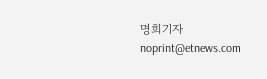명희기자 noprint@etnews.com